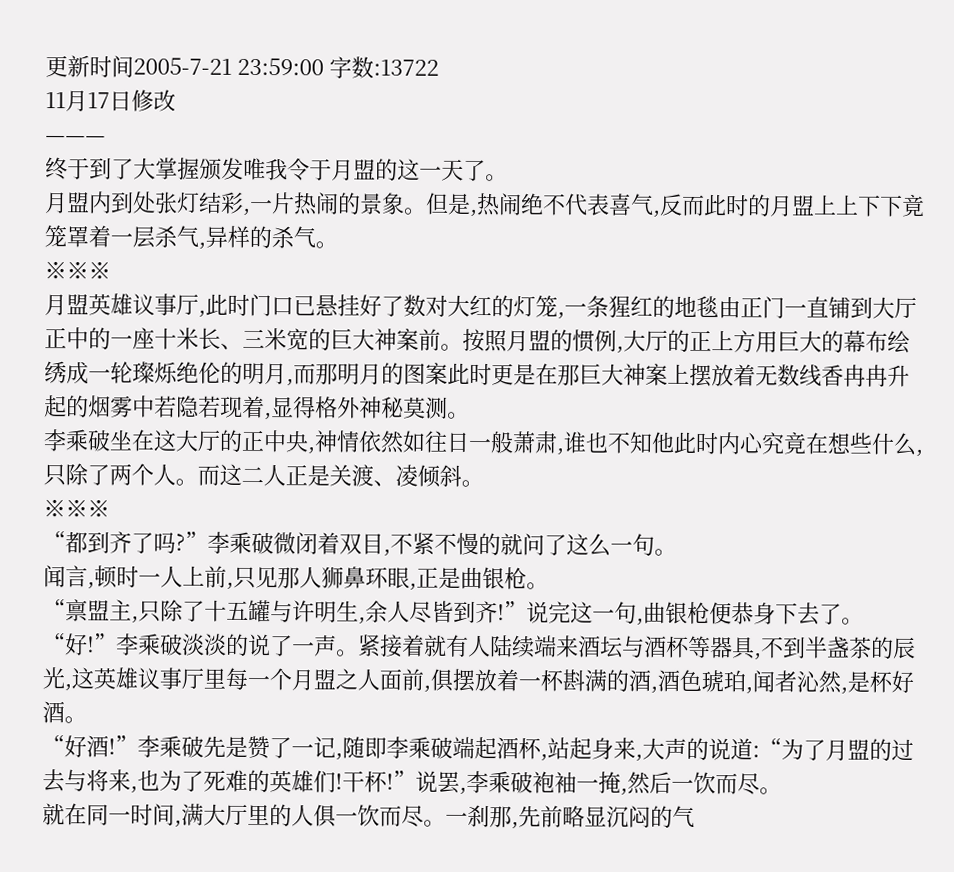更新时间2005-7-21 23:59:00 字数:13722
11月17日修改
———
终于到了大掌握颁发唯我令于月盟的这一天了。
月盟内到处张灯结彩,一片热闹的景象。但是,热闹绝不代表喜气,反而此时的月盟上上下下竟笼罩着一层杀气,异样的杀气。
※※※
月盟英雄议事厅,此时门口已悬挂好了数对大红的灯笼,一条猩红的地毯由正门一直铺到大厅正中的一座十米长、三米宽的巨大神案前。按照月盟的惯例,大厅的正上方用巨大的幕布绘绣成一轮璨烁绝伦的明月,而那明月的图案此时更是在那巨大神案上摆放着无数线香冉冉升起的烟雾中若隐若现着,显得格外神秘莫测。
李乘破坐在这大厅的正中央,神情依然如往日一般萧肃,谁也不知他此时内心究竟在想些什么,只除了两个人。而这二人正是关渡、凌倾斜。
※※※
“都到齐了吗?”李乘破微闭着双目,不紧不慢的就问了这么一句。
闻言,顿时一人上前,只见那人狮鼻环眼,正是曲银枪。
“禀盟主,只除了十五罐与许明生,余人尽皆到齐!”说完这一句,曲银枪便恭身下去了。
“好!”李乘破淡淡的说了一声。紧接着就有人陆续端来酒坛与酒杯等器具,不到半盏茶的辰光,这英雄议事厅里每一个月盟之人面前,俱摆放着一杯斟满的酒,酒色琥珀,闻者沁然,是杯好酒。
“好酒!”李乘破先是赞了一记,随即李乘破端起酒杯,站起身来,大声的说道:“为了月盟的过去与将来,也为了死难的英雄们!干杯!”说罢,李乘破袍袖一掩,然后一饮而尽。
就在同一时间,满大厅里的人俱一饮而尽。一刹那,先前略显沉闷的气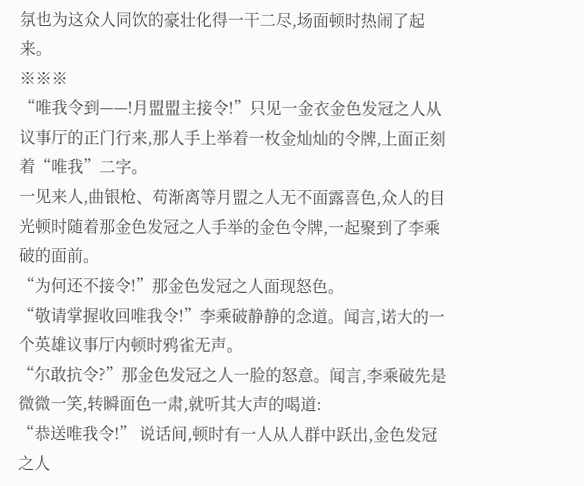氛也为这众人同饮的豪壮化得一干二尽,场面顿时热闹了起来。
※※※
“唯我令到——!月盟盟主接令!”只见一金衣金色发冠之人从议事厅的正门行来,那人手上举着一枚金灿灿的令牌,上面正刻着“唯我”二字。
一见来人,曲银枪、苟渐离等月盟之人无不面露喜色,众人的目光顿时随着那金色发冠之人手举的金色令牌,一起聚到了李乘破的面前。
“为何还不接令!”那金色发冠之人面现怒色。
“敬请掌握收回唯我令!”李乘破静静的念道。闻言,诺大的一个英雄议事厅内顿时鸦雀无声。
“尔敢抗令?”那金色发冠之人一脸的怒意。闻言,李乘破先是微微一笑,转瞬面色一肃,就听其大声的喝道:
“恭送唯我令!” 说话间,顿时有一人从人群中跃出,金色发冠之人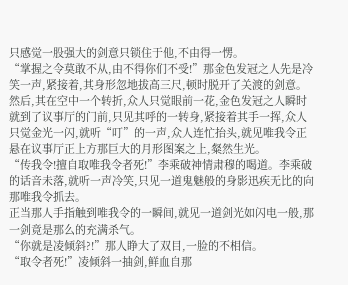只感觉一股强大的剑意只锁住于他,不由得一愣。
“掌握之令莫敢不从,由不得你们不受!”那金色发冠之人先是冷笑一声,紧接着,其身形忽地拔高三尺,顿时脱开了关渡的剑意。然后,其在空中一个转折,众人只觉眼前一花,金色发冠之人瞬时就到了议事厅的门前,只见其呼的一转身,紧接着其手一挥,众人只觉金光一闪,就听“叮”的一声,众人连忙抬头,就见唯我令正悬在议事厅正上方那巨大的月形图案之上,粲然生光。
“传我令!擅自取唯我令者死!”李乘破神情肃穆的喝道。李乘破的话音未落,就听一声冷笑,只见一道鬼魅般的身影迅疾无比的向那唯我令抓去。
正当那人手指触到唯我令的一瞬间,就见一道剑光如闪电一般,那一剑竟是那么的充满杀气。
“你就是凌倾斜?!”那人睁大了双目,一脸的不相信。
“取令者死!”凌倾斜一抽剑,鲜血自那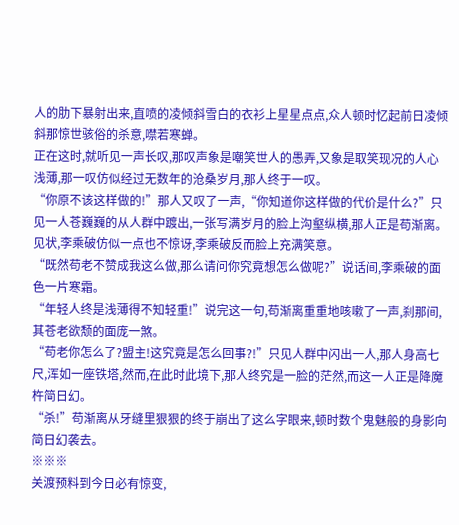人的肋下暴射出来,直喷的凌倾斜雪白的衣衫上星星点点,众人顿时忆起前日凌倾斜那惊世骇俗的杀意,噤若寒蝉。
正在这时,就听见一声长叹,那叹声象是嘲笑世人的愚弄,又象是取笑现况的人心浅薄,那一叹仿似经过无数年的沧桑岁月,那人终于一叹。
“你原不该这样做的!”那人又叹了一声,“你知道你这样做的代价是什么?”只见一人苍巍巍的从人群中踱出,一张写满岁月的脸上沟壑纵横,那人正是苟渐离。
见状,李乘破仿似一点也不惊讶,李乘破反而脸上充满笑意。
“既然苟老不赞成我这么做,那么请问你究竟想怎么做呢?”说话间,李乘破的面色一片寒霜。
“年轻人终是浅薄得不知轻重!”说完这一句,苟渐离重重地咳嗽了一声,刹那间,其苍老欲颓的面庞一煞。
“苟老你怎么了?盟主!这究竟是怎么回事?!”只见人群中闪出一人,那人身高七尺,浑如一座铁塔,然而,在此时此境下,那人终究是一脸的茫然,而这一人正是降魔杵简日幻。
“杀!”苟渐离从牙缝里狠狠的终于崩出了这么字眼来,顿时数个鬼魅般的身影向简日幻袭去。
※※※
关渡预料到今日必有惊变,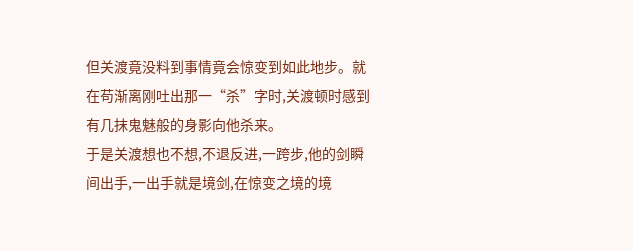但关渡竟没料到事情竟会惊变到如此地步。就在苟渐离刚吐出那一“杀”字时,关渡顿时感到有几抹鬼魅般的身影向他杀来。
于是关渡想也不想,不退反进,一跨步,他的剑瞬间出手,一出手就是境剑,在惊变之境的境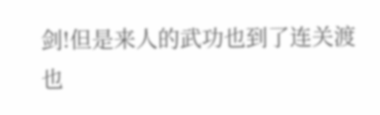剑!但是来人的武功也到了连关渡也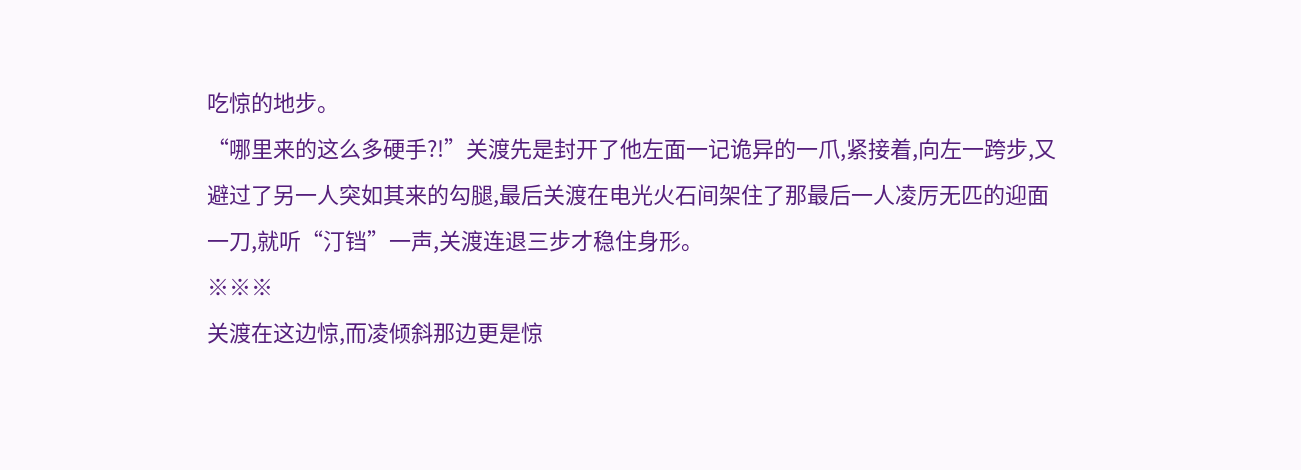吃惊的地步。
“哪里来的这么多硬手?!”关渡先是封开了他左面一记诡异的一爪,紧接着,向左一跨步,又避过了另一人突如其来的勾腿,最后关渡在电光火石间架住了那最后一人凌厉无匹的迎面一刀,就听“汀铛”一声,关渡连退三步才稳住身形。
※※※
关渡在这边惊,而凌倾斜那边更是惊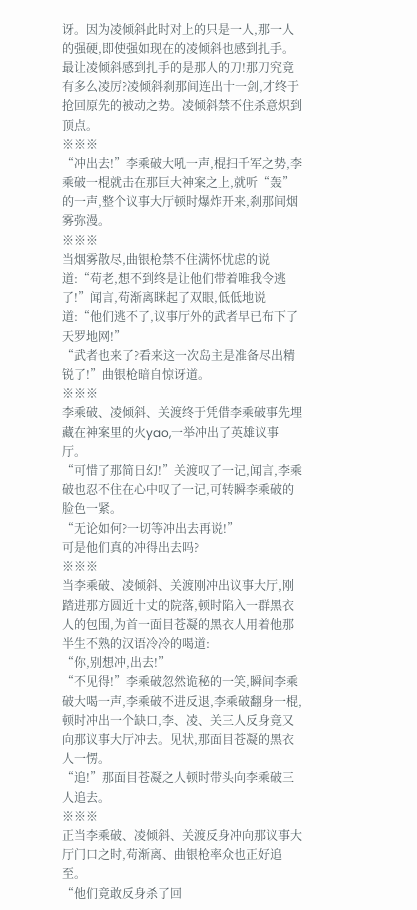讶。因为凌倾斜此时对上的只是一人,那一人的强硬,即使强如现在的凌倾斜也感到扎手。
最让凌倾斜感到扎手的是那人的刀!那刀究竟有多么凌厉?凌倾斜刹那间连出十一剑,才终于抢回原先的被动之势。凌倾斜禁不住杀意炽到顶点。
※※※
“冲出去!”李乘破大吼一声,棍扫千军之势,李乘破一棍就击在那巨大神案之上,就听“轰”的一声,整个议事大厅顿时爆炸开来,刹那间烟雾弥漫。
※※※
当烟雾散尽,曲银枪禁不住满怀忧虑的说道:“苟老,想不到终是让他们带着唯我令逃了!”闻言,苟渐离眯起了双眼,低低地说道:“他们逃不了,议事厅外的武者早已布下了天罗地网!”
“武者也来了?看来这一次岛主是准备尽出精锐了!”曲银枪暗自惊讶道。
※※※
李乘破、凌倾斜、关渡终于凭借李乘破事先埋藏在神案里的火yao,一举冲出了英雄议事厅。
“可惜了那简日幻!”关渡叹了一记,闻言,李乘破也忍不住在心中叹了一记,可转瞬李乘破的脸色一紧。
“无论如何?一切等冲出去再说!”
可是他们真的冲得出去吗?
※※※
当李乘破、凌倾斜、关渡刚冲出议事大厅,刚踏进那方圆近十丈的院落,顿时陷入一群黑衣人的包围,为首一面目苍凝的黑衣人用着他那半生不熟的汉语冷冷的喝道:
“你,别想冲,出去!”
“不见得!”李乘破忽然诡秘的一笑,瞬间李乘破大喝一声,李乘破不进反退,李乘破翻身一棍,顿时冲出一个缺口,李、凌、关三人反身竟又向那议事大厅冲去。见状,那面目苍凝的黑衣人一愣。
“追!”那面目苍凝之人顿时带头向李乘破三人追去。
※※※
正当李乘破、凌倾斜、关渡反身冲向那议事大厅门口之时,苟渐离、曲银枪率众也正好追至。
“他们竟敢反身杀了回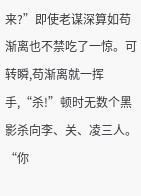来?”即使老谋深算如苟渐离也不禁吃了一惊。可转瞬,苟渐离就一挥手,“杀!”顿时无数个黑影杀向李、关、凌三人。
“你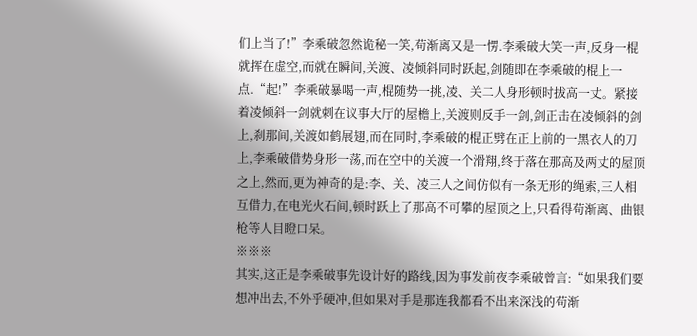们上当了!”李乘破忽然诡秘一笑,苟渐离又是一愣.李乘破大笑一声,反身一棍就挥在虚空,而就在瞬间,关渡、凌倾斜同时跃起,剑随即在李乘破的棍上一点.“起!”李乘破暴喝一声,棍随势一挑,凌、关二人身形顿时拔高一丈。紧接着凌倾斜一剑就刺在议事大厅的屋檐上,关渡则反手一剑,剑正击在凌倾斜的剑上,刹那间,关渡如鹤展翅,而在同时,李乘破的棍正劈在正上前的一黑衣人的刀上,李乘破借势身形一荡,而在空中的关渡一个滑翔,终于落在那高及两丈的屋顶之上,然而,更为神奇的是:李、关、凌三人之间仿似有一条无形的绳索,三人相互借力,在电光火石间,顿时跃上了那高不可攀的屋顶之上,只看得苟渐离、曲银枪等人目瞪口呆。
※※※
其实,这正是李乘破事先设计好的路线,因为事发前夜李乘破曾言:“如果我们要想冲出去,不外乎硬冲,但如果对手是那连我都看不出来深浅的苟渐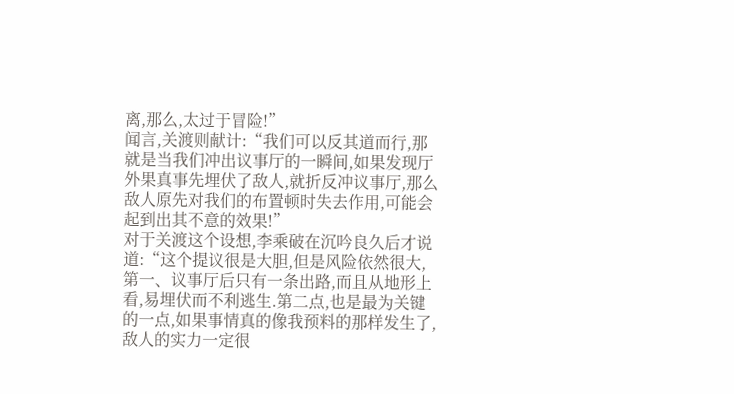离,那么,太过于冒险!”
闻言,关渡则献计:“我们可以反其道而行,那就是当我们冲出议事厅的一瞬间,如果发现厅外果真事先埋伏了敌人,就折反冲议事厅,那么敌人原先对我们的布置顿时失去作用,可能会起到出其不意的效果!”
对于关渡这个设想,李乘破在沉吟良久后才说道:“这个提议很是大胆,但是风险依然很大,第一、议事厅后只有一条出路,而且从地形上看,易埋伏而不利逃生.第二点,也是最为关键的一点,如果事情真的像我预料的那样发生了,敌人的实力一定很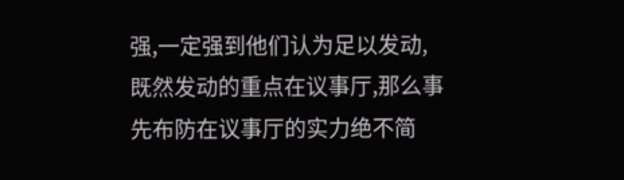强,一定强到他们认为足以发动,既然发动的重点在议事厅,那么事先布防在议事厅的实力绝不简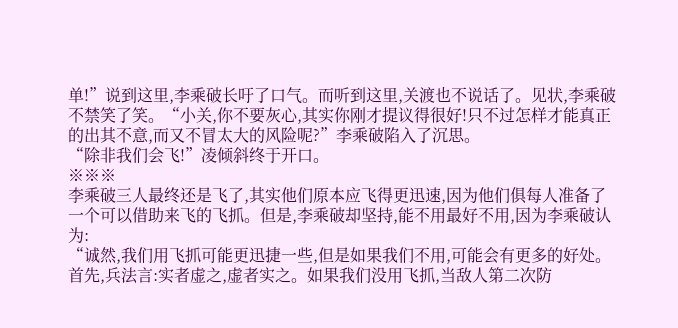单!”说到这里,李乘破长吁了口气。而听到这里,关渡也不说话了。见状,李乘破不禁笑了笑。“小关,你不要灰心,其实你刚才提议得很好!只不过怎样才能真正的出其不意,而又不冒太大的风险呢?”李乘破陷入了沉思。
“除非我们会飞!”凌倾斜终于开口。
※※※
李乘破三人最终还是飞了,其实他们原本应飞得更迅速,因为他们俱每人准备了一个可以借助来飞的飞抓。但是,李乘破却坚持,能不用最好不用,因为李乘破认为:
“诚然,我们用飞抓可能更迅捷一些,但是如果我们不用,可能会有更多的好处。首先,兵法言:实者虚之,虚者实之。如果我们没用飞抓,当敌人第二次防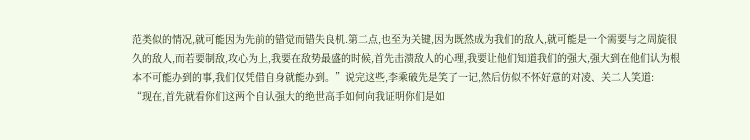范类似的情况,就可能因为先前的错觉而错失良机.第二点,也至为关键,因为既然成为我们的敌人,就可能是一个需要与之周旋很久的敌人,而若要制敌,攻心为上,我要在敌势最盛的时候,首先击溃敌人的心理,我要让他们知道我们的强大,强大到在他们认为根本不可能办到的事,我们仅凭借自身就能办到。”说完这些,李乘破先是笑了一记,然后仿似不怀好意的对凌、关二人笑道:
“现在,首先就看你们这两个自认强大的绝世高手如何向我证明你们是如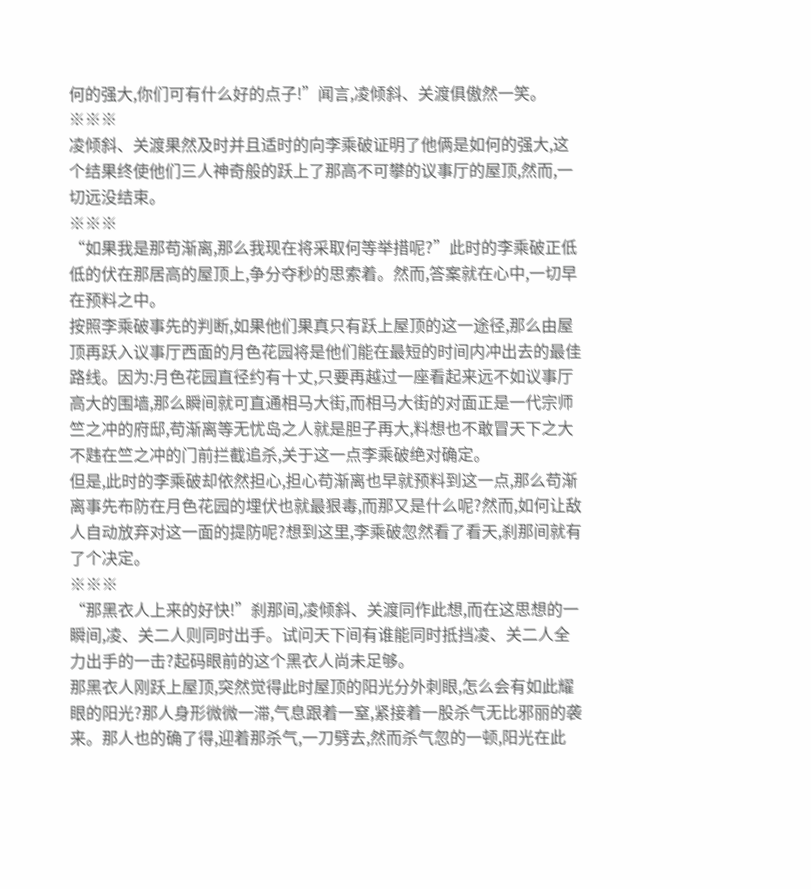何的强大,你们可有什么好的点子!”闻言,凌倾斜、关渡俱傲然一笑。
※※※
凌倾斜、关渡果然及时并且适时的向李乘破证明了他俩是如何的强大,这个结果终使他们三人神奇般的跃上了那高不可攀的议事厅的屋顶,然而,一切远没结束。
※※※
“如果我是那苟渐离,那么我现在将采取何等举措呢?”此时的李乘破正低低的伏在那居高的屋顶上,争分夺秒的思索着。然而,答案就在心中,一切早在预料之中。
按照李乘破事先的判断,如果他们果真只有跃上屋顶的这一途径,那么由屋顶再跃入议事厅西面的月色花园将是他们能在最短的时间内冲出去的最佳路线。因为:月色花园直径约有十丈,只要再越过一座看起来远不如议事厅高大的围墙,那么瞬间就可直通相马大街,而相马大街的对面正是一代宗师竺之冲的府邸,苟渐离等无忧岛之人就是胆子再大,料想也不敢冒天下之大不韪在竺之冲的门前拦截追杀,关于这一点李乘破绝对确定。
但是,此时的李乘破却依然担心,担心苟渐离也早就预料到这一点,那么苟渐离事先布防在月色花园的埋伏也就最狠毒,而那又是什么呢?然而,如何让敌人自动放弃对这一面的提防呢?想到这里,李乘破忽然看了看天,刹那间就有了个决定。
※※※
“那黑衣人上来的好快!”刹那间,凌倾斜、关渡同作此想,而在这思想的一瞬间,凌、关二人则同时出手。试问天下间有谁能同时抵挡凌、关二人全力出手的一击?起码眼前的这个黑衣人尚未足够。
那黑衣人刚跃上屋顶,突然觉得此时屋顶的阳光分外刺眼,怎么会有如此耀眼的阳光?那人身形微微一滞,气息跟着一窒,紧接着一股杀气无比邪丽的袭来。那人也的确了得,迎着那杀气,一刀劈去,然而杀气忽的一顿,阳光在此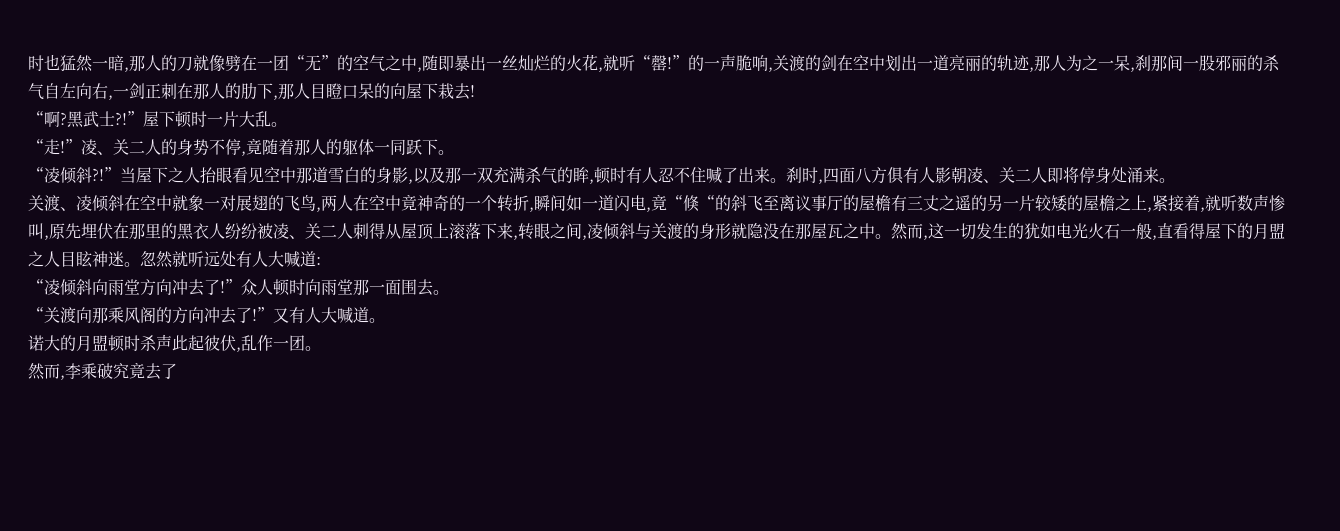时也猛然一暗,那人的刀就像劈在一团“无”的空气之中,随即暴出一丝灿烂的火花,就听“罄!”的一声脆响,关渡的剑在空中划出一道亮丽的轨迹,那人为之一呆,刹那间一股邪丽的杀气自左向右,一剑正刺在那人的肋下,那人目瞪口呆的向屋下栽去!
“啊?黑武士?!”屋下顿时一片大乱。
“走!”凌、关二人的身势不停,竟随着那人的躯体一同跃下。
“凌倾斜?!”当屋下之人抬眼看见空中那道雪白的身影,以及那一双充满杀气的眸,顿时有人忍不住喊了出来。刹时,四面八方俱有人影朝凌、关二人即将停身处涌来。
关渡、凌倾斜在空中就象一对展翅的飞鸟,两人在空中竟神奇的一个转折,瞬间如一道闪电,竟“倏“的斜飞至离议事厅的屋檐有三丈之遥的另一片较矮的屋檐之上,紧接着,就听数声惨叫,原先埋伏在那里的黑衣人纷纷被凌、关二人刺得从屋顶上滚落下来,转眼之间,凌倾斜与关渡的身形就隐没在那屋瓦之中。然而,这一切发生的犹如电光火石一般,直看得屋下的月盟之人目眩神迷。忽然就听远处有人大喊道:
“凌倾斜向雨堂方向冲去了!”众人顿时向雨堂那一面围去。
“关渡向那乘风阁的方向冲去了!”又有人大喊道。
诺大的月盟顿时杀声此起彼伏,乱作一团。
然而,李乘破究竟去了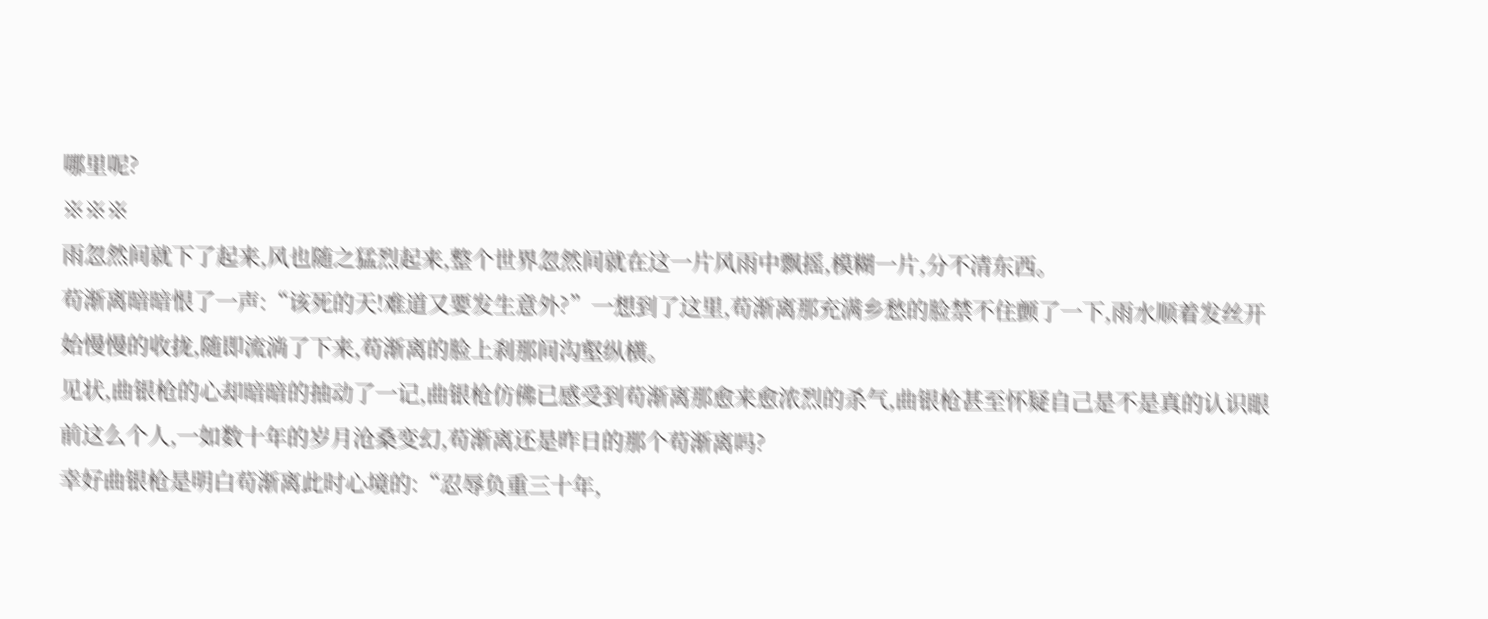哪里呢?
※※※
雨忽然间就下了起来,风也随之猛烈起来,整个世界忽然间就在这一片风雨中飘摇,模糊一片,分不清东西。
苟渐离暗暗恨了一声:“该死的天!难道又要发生意外?”一想到了这里,苟渐离那充满乡愁的脸禁不住颤了一下,雨水顺着发丝开始慢慢的收拢,随即流淌了下来,苟渐离的脸上刹那间沟壑纵横。
见状,曲银枪的心却暗暗的抽动了一记,曲银枪仿佛已感受到苟渐离那愈来愈浓烈的杀气,曲银枪甚至怀疑自己是不是真的认识眼前这么个人,一如数十年的岁月沧桑变幻,苟渐离还是昨日的那个苟渐离吗?
幸好曲银枪是明白苟渐离此时心境的:“忍辱负重三十年,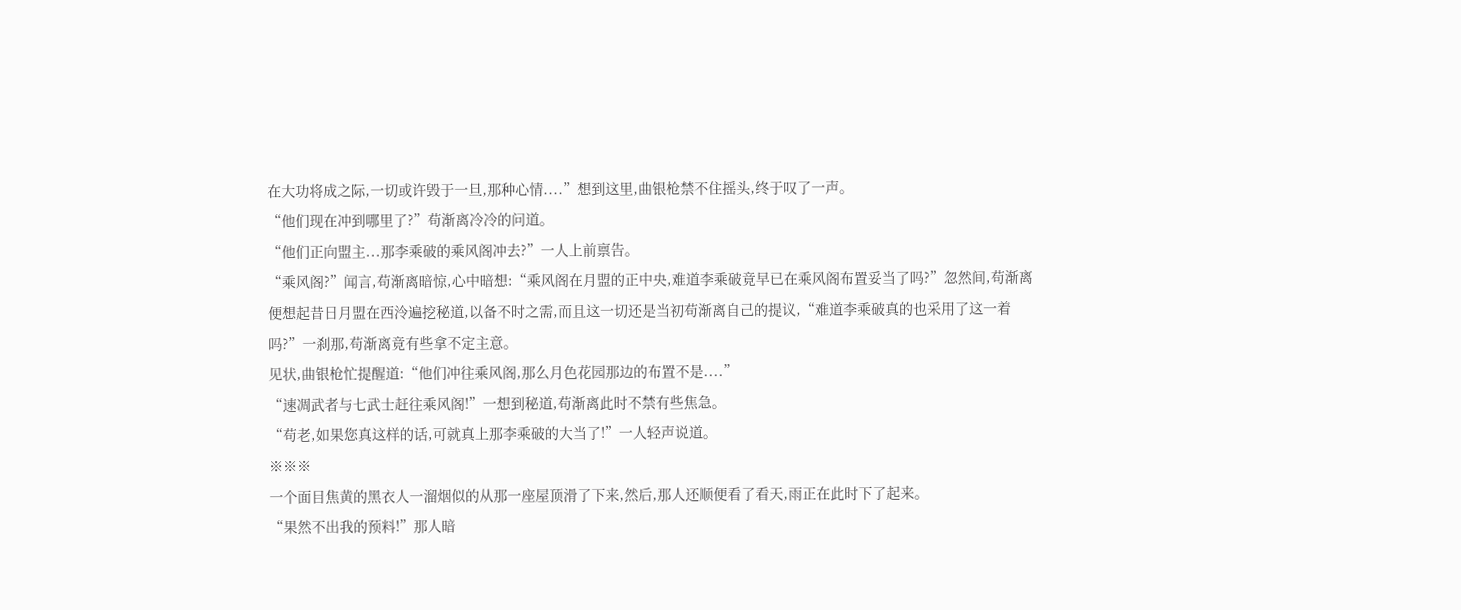在大功将成之际,一切或许毁于一旦,那种心情....”想到这里,曲银枪禁不住摇头,终于叹了一声。
“他们现在冲到哪里了?”苟渐离冷冷的问道。
“他们正向盟主...那李乘破的乘风阁冲去?”一人上前禀告。
“乘风阁?”闻言,苟渐离暗惊,心中暗想:“乘风阁在月盟的正中央,难道李乘破竟早已在乘风阁布置妥当了吗?”忽然间,苟渐离便想起昔日月盟在西泠遍挖秘道,以备不时之需,而且这一切还是当初苟渐离自己的提议,“难道李乘破真的也采用了这一着吗?”一刹那,苟渐离竟有些拿不定主意。
见状,曲银枪忙提醒道:“他们冲往乘风阁,那么月色花园那边的布置不是....”
“速凋武者与七武士赶往乘风阁!”一想到秘道,苟渐离此时不禁有些焦急。
“苟老,如果您真这样的话,可就真上那李乘破的大当了!”一人轻声说道。
※※※
一个面目焦黄的黑衣人一溜烟似的从那一座屋顶滑了下来,然后,那人还顺便看了看天,雨正在此时下了起来。
“果然不出我的预料!”那人暗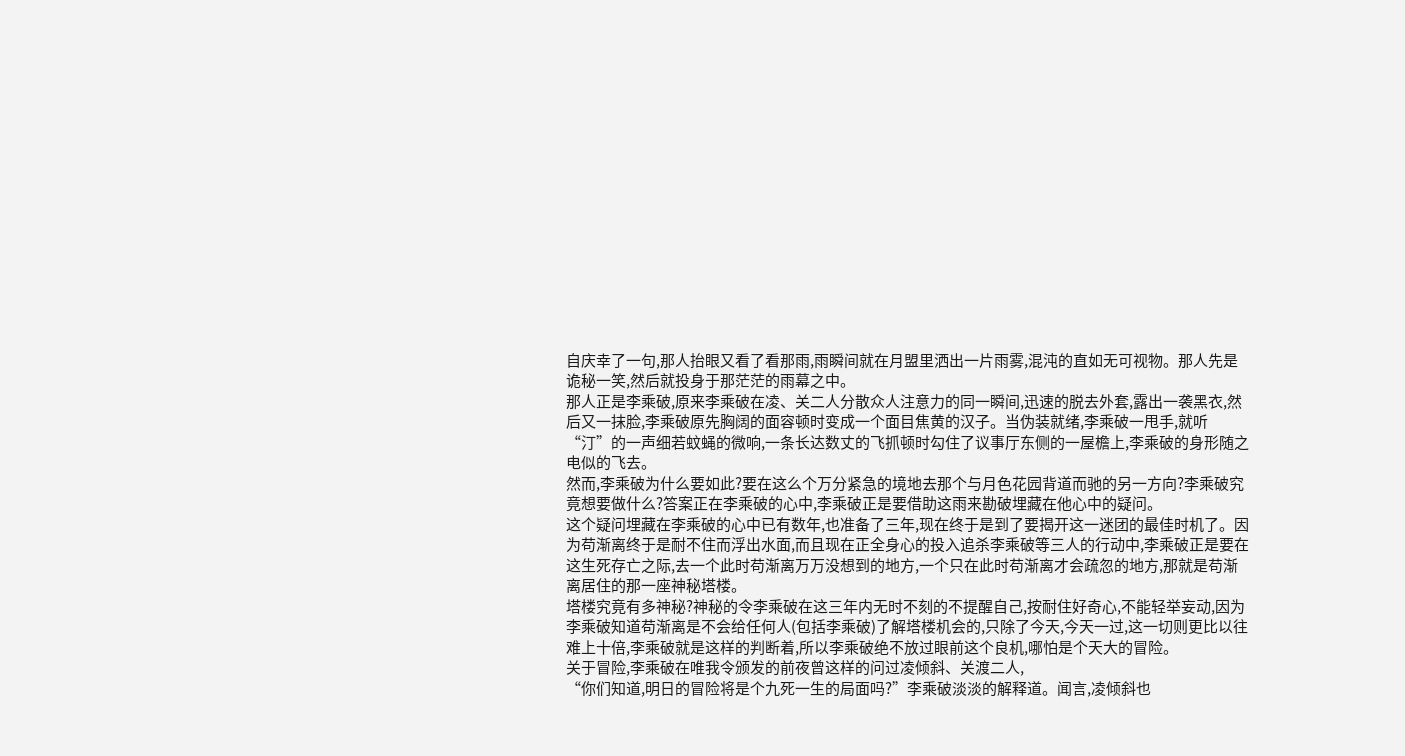自庆幸了一句,那人抬眼又看了看那雨,雨瞬间就在月盟里洒出一片雨雾,混沌的直如无可视物。那人先是诡秘一笑,然后就投身于那茫茫的雨幕之中。
那人正是李乘破,原来李乘破在凌、关二人分散众人注意力的同一瞬间,迅速的脱去外套,露出一袭黑衣,然后又一抹脸,李乘破原先胸阔的面容顿时变成一个面目焦黄的汉子。当伪装就绪,李乘破一甩手,就听“汀”的一声细若蚊蝇的微响,一条长达数丈的飞抓顿时勾住了议事厅东侧的一屋檐上,李乘破的身形随之电似的飞去。
然而,李乘破为什么要如此?要在这么个万分紧急的境地去那个与月色花园背道而驰的另一方向?李乘破究竟想要做什么?答案正在李乘破的心中,李乘破正是要借助这雨来勘破埋藏在他心中的疑问。
这个疑问埋藏在李乘破的心中已有数年,也准备了三年,现在终于是到了要揭开这一迷团的最佳时机了。因为苟渐离终于是耐不住而浮出水面,而且现在正全身心的投入追杀李乘破等三人的行动中,李乘破正是要在这生死存亡之际,去一个此时苟渐离万万没想到的地方,一个只在此时苟渐离才会疏忽的地方,那就是苟渐离居住的那一座神秘塔楼。
塔楼究竟有多神秘?神秘的令李乘破在这三年内无时不刻的不提醒自己,按耐住好奇心,不能轻举妄动,因为李乘破知道苟渐离是不会给任何人(包括李乘破)了解塔楼机会的,只除了今天,今天一过,这一切则更比以往难上十倍,李乘破就是这样的判断着,所以李乘破绝不放过眼前这个良机,哪怕是个天大的冒险。
关于冒险,李乘破在唯我令颁发的前夜曾这样的问过凌倾斜、关渡二人,
“你们知道,明日的冒险将是个九死一生的局面吗?”李乘破淡淡的解释道。闻言,凌倾斜也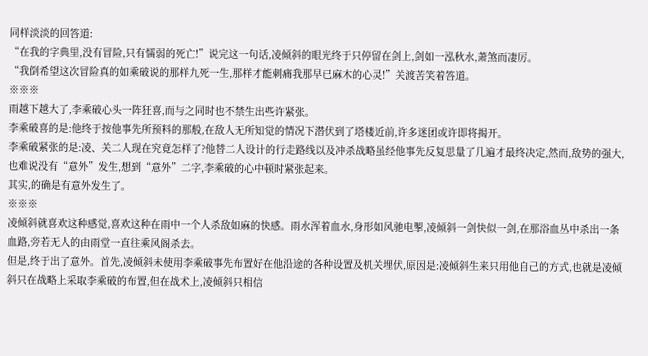同样淡淡的回答道:
“在我的字典里,没有冒险,只有懦弱的死亡!”说完这一句话,凌倾斜的眼光终于只停留在剑上,剑如一泓秋水,萧煞而凄厉。
“我倒希望这次冒险真的如乘破说的那样九死一生,那样才能刺痛我那早已麻木的心灵!”关渡苦笑着答道。
※※※
雨越下越大了,李乘破心头一阵狂喜,而与之同时也不禁生出些许紧张。
李乘破喜的是:他终于按他事先所预料的那般,在敌人无所知觉的情况下潜伏到了塔楼近前,许多迷团或许即将揭开。
李乘破紧张的是:凌、关二人现在究竟怎样了?他替二人设计的行走路线以及冲杀战略虽经他事先反复思量了几遍才最终决定,然而,敌势的强大,也难说没有“意外”发生,想到“意外”二字,李乘破的心中顿时紧张起来。
其实,的确是有意外发生了。
※※※
凌倾斜就喜欢这种感觉,喜欢这种在雨中一个人杀敌如麻的快感。雨水浑着血水,身形如风驰电掣,凌倾斜一剑快似一剑,在那浴血丛中杀出一条血路,旁若无人的由雨堂一直往乘风阁杀去。
但是,终于出了意外。首先,凌倾斜未使用李乘破事先布置好在他沿途的各种设置及机关埋伏,原因是:凌倾斜生来只用他自己的方式,也就是凌倾斜只在战略上采取李乘破的布置,但在战术上,凌倾斜只相信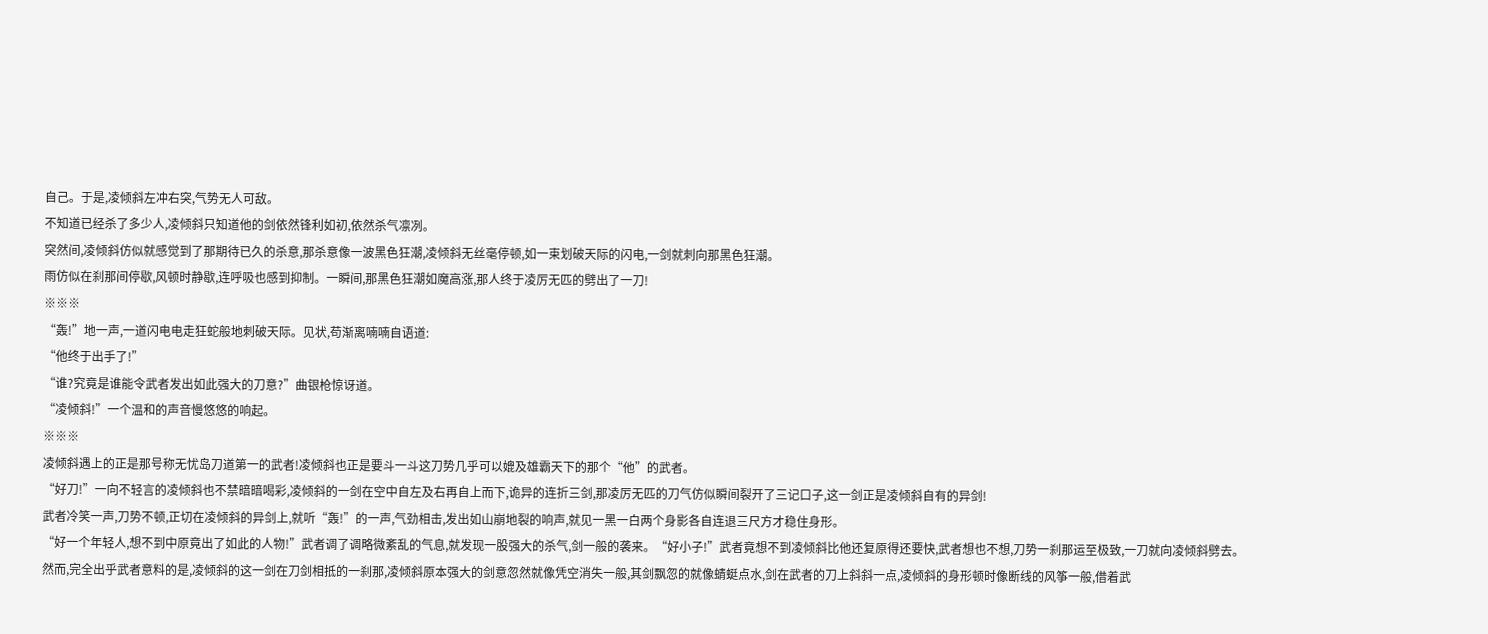自己。于是,凌倾斜左冲右突,气势无人可敌。
不知道已经杀了多少人,凌倾斜只知道他的剑依然锋利如初,依然杀气凛冽。
突然间,凌倾斜仿似就感觉到了那期待已久的杀意,那杀意像一波黑色狂潮,凌倾斜无丝毫停顿,如一束划破天际的闪电,一剑就刺向那黑色狂潮。
雨仿似在刹那间停歇,风顿时静歇,连呼吸也感到抑制。一瞬间,那黑色狂潮如魔高涨,那人终于凌厉无匹的劈出了一刀!
※※※
“轰!”地一声,一道闪电电走狂蛇般地刺破天际。见状,苟渐离喃喃自语道:
“他终于出手了!”
“谁?究竟是谁能令武者发出如此强大的刀意?”曲银枪惊讶道。
“凌倾斜!”一个温和的声音慢悠悠的响起。
※※※
凌倾斜遇上的正是那号称无忧岛刀道第一的武者!凌倾斜也正是要斗一斗这刀势几乎可以媲及雄霸天下的那个“他”的武者。
“好刀!”一向不轻言的凌倾斜也不禁暗暗喝彩,凌倾斜的一剑在空中自左及右再自上而下,诡异的连折三剑,那凌厉无匹的刀气仿似瞬间裂开了三记口子,这一剑正是凌倾斜自有的异剑!
武者冷笑一声,刀势不顿,正切在凌倾斜的异剑上,就听“轰!”的一声,气劲相击,发出如山崩地裂的响声,就见一黑一白两个身影各自连退三尺方才稳住身形。
“好一个年轻人,想不到中原竟出了如此的人物!”武者调了调略微紊乱的气息,就发现一股强大的杀气,剑一般的袭来。“好小子!”武者竟想不到凌倾斜比他还复原得还要快,武者想也不想,刀势一刹那运至极致,一刀就向凌倾斜劈去。
然而,完全出乎武者意料的是,凌倾斜的这一剑在刀剑相抵的一刹那,凌倾斜原本强大的剑意忽然就像凭空消失一般,其剑飘忽的就像蜻蜓点水,剑在武者的刀上斜斜一点,凌倾斜的身形顿时像断线的风筝一般,借着武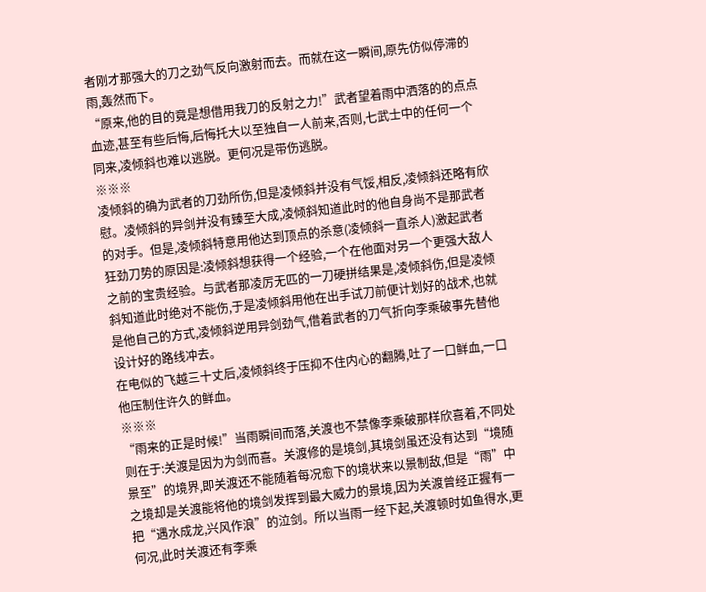者刚才那强大的刀之劲气反向激射而去。而就在这一瞬间,原先仿似停滞的雨,轰然而下。
“原来,他的目的竟是想借用我刀的反射之力!”武者望着雨中洒落的的点点血迹,甚至有些后悔,后悔托大以至独自一人前来,否则,七武士中的任何一个同来,凌倾斜也难以逃脱。更何况是带伤逃脱。
※※※
凌倾斜的确为武者的刀劲所伤,但是凌倾斜并没有气馁,相反,凌倾斜还略有欣慰。凌倾斜的异剑并没有臻至大成,凌倾斜知道此时的他自身尚不是那武者的对手。但是,凌倾斜特意用他达到顶点的杀意(凌倾斜一直杀人)激起武者狂劲刀势的原因是:凌倾斜想获得一个经验,一个在他面对另一个更强大敌人之前的宝贵经验。与武者那凌厉无匹的一刀硬拼结果是,凌倾斜伤,但是凌倾斜知道此时绝对不能伤,于是凌倾斜用他在出手试刀前便计划好的战术,也就是他自己的方式,凌倾斜逆用异剑劲气,借着武者的刀气折向李乘破事先替他设计好的路线冲去。
在电似的飞越三十丈后,凌倾斜终于压抑不住内心的翻腾,吐了一口鲜血,一口他压制住许久的鲜血。
※※※
“雨来的正是时候!”当雨瞬间而落,关渡也不禁像李乘破那样欣喜着,不同处则在于:关渡是因为为剑而喜。关渡修的是境剑,其境剑虽还没有达到“境随景至”的境界,即关渡还不能随着每况愈下的境状来以景制敌,但是“雨”中之境却是关渡能将他的境剑发挥到最大威力的景境,因为关渡曾经正握有一把“遇水成龙,兴风作浪”的泣剑。所以当雨一经下起,关渡顿时如鱼得水,更何况,此时关渡还有李乘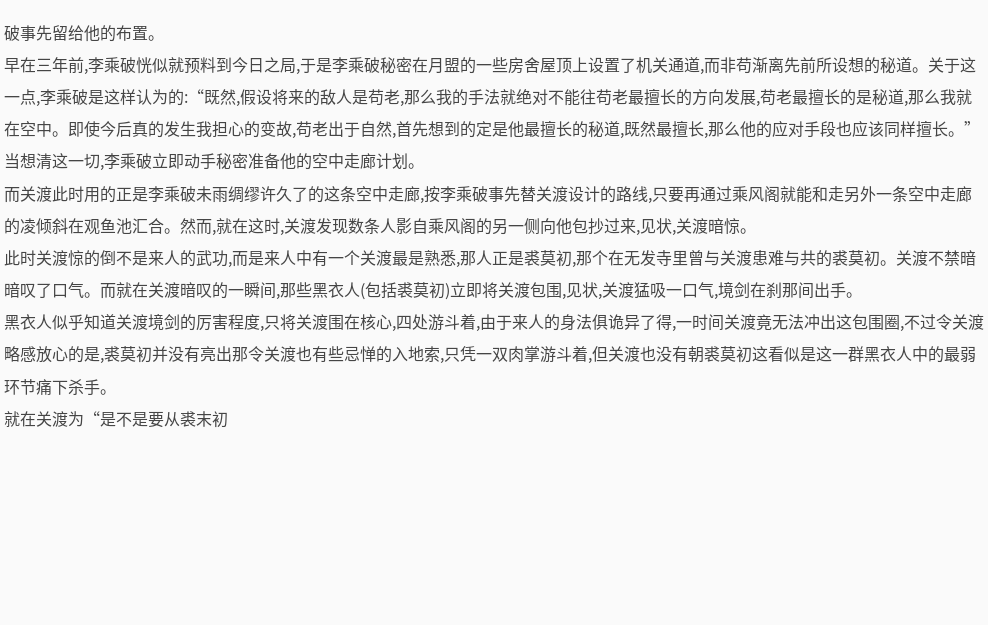破事先留给他的布置。
早在三年前,李乘破恍似就预料到今日之局,于是李乘破秘密在月盟的一些房舍屋顶上设置了机关通道,而非苟渐离先前所设想的秘道。关于这一点,李乘破是这样认为的:“既然,假设将来的敌人是苟老,那么我的手法就绝对不能往苟老最擅长的方向发展,苟老最擅长的是秘道,那么我就在空中。即使今后真的发生我担心的变故,苟老出于自然,首先想到的定是他最擅长的秘道,既然最擅长,那么他的应对手段也应该同样擅长。”当想清这一切,李乘破立即动手秘密准备他的空中走廊计划。
而关渡此时用的正是李乘破未雨绸缪许久了的这条空中走廊,按李乘破事先替关渡设计的路线,只要再通过乘风阁就能和走另外一条空中走廊的凌倾斜在观鱼池汇合。然而,就在这时,关渡发现数条人影自乘风阁的另一侧向他包抄过来,见状,关渡暗惊。
此时关渡惊的倒不是来人的武功,而是来人中有一个关渡最是熟悉,那人正是裘莫初,那个在无发寺里曾与关渡患难与共的裘莫初。关渡不禁暗暗叹了口气。而就在关渡暗叹的一瞬间,那些黑衣人(包括裘莫初)立即将关渡包围,见状,关渡猛吸一口气,境剑在刹那间出手。
黑衣人似乎知道关渡境剑的厉害程度,只将关渡围在核心,四处游斗着,由于来人的身法俱诡异了得,一时间关渡竟无法冲出这包围圈,不过令关渡略感放心的是,裘莫初并没有亮出那令关渡也有些忌惮的入地索,只凭一双肉掌游斗着,但关渡也没有朝裘莫初这看似是这一群黑衣人中的最弱环节痛下杀手。
就在关渡为“是不是要从裘末初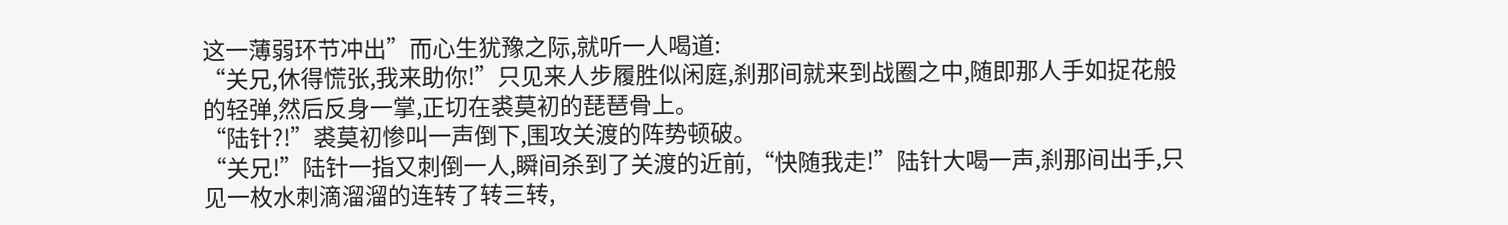这一薄弱环节冲出”而心生犹豫之际,就听一人喝道:
“关兄,休得慌张,我来助你!”只见来人步履胜似闲庭,刹那间就来到战圈之中,随即那人手如捉花般的轻弹,然后反身一掌,正切在裘莫初的琵琶骨上。
“陆针?!”裘莫初惨叫一声倒下,围攻关渡的阵势顿破。
“关兄!”陆针一指又刺倒一人,瞬间杀到了关渡的近前,“快随我走!”陆针大喝一声,刹那间出手,只见一枚水刺滴溜溜的连转了转三转,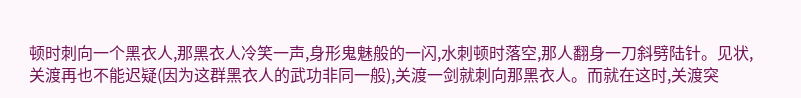顿时刺向一个黑衣人,那黑衣人冷笑一声,身形鬼魅般的一闪,水刺顿时落空,那人翻身一刀斜劈陆针。见状,关渡再也不能迟疑(因为这群黑衣人的武功非同一般),关渡一剑就刺向那黑衣人。而就在这时,关渡突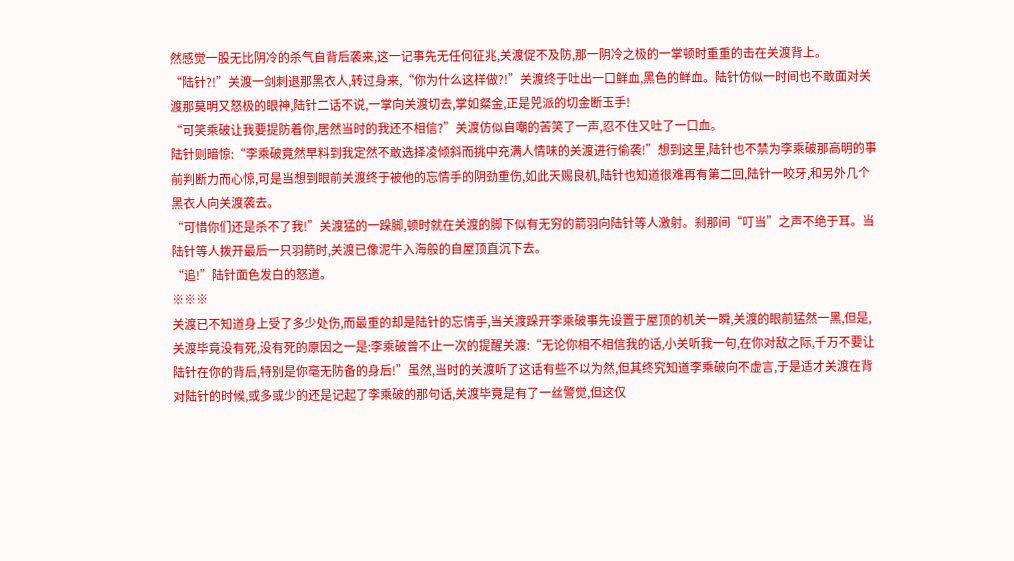然感觉一股无比阴冷的杀气自背后袭来,这一记事先无任何征兆,关渡促不及防,那一阴冷之极的一掌顿时重重的击在关渡背上。
“陆针?!”关渡一剑刺退那黑衣人,转过身来,“你为什么这样做?!”关渡终于吐出一口鲜血,黑色的鲜血。陆针仿似一时间也不敢面对关渡那莫明又怒极的眼神,陆针二话不说,一掌向关渡切去,掌如粲金,正是兕派的切金断玉手!
“可笑乘破让我要提防着你,居然当时的我还不相信?”关渡仿似自嘲的苦笑了一声,忍不住又吐了一口血。
陆针则暗惊:“李乘破竟然早料到我定然不敢选择凌倾斜而挑中充满人情味的关渡进行偷袭!”想到这里,陆针也不禁为李乘破那高明的事前判断力而心惊,可是当想到眼前关渡终于被他的忘情手的阴劲重伤,如此天赐良机,陆针也知道很难再有第二回,陆针一咬牙,和另外几个黑衣人向关渡袭去。
“可惜你们还是杀不了我!”关渡猛的一跺脚,顿时就在关渡的脚下似有无穷的箭羽向陆针等人激射。刹那间“叮当”之声不绝于耳。当陆针等人拨开最后一只羽箭时,关渡已像泥牛入海般的自屋顶直沉下去。
“追!”陆针面色发白的怒道。
※※※
关渡已不知道身上受了多少处伤,而最重的却是陆针的忘情手,当关渡跺开李乘破事先设置于屋顶的机关一瞬,关渡的眼前猛然一黑,但是,关渡毕竟没有死,没有死的原因之一是:李乘破曾不止一次的提醒关渡:“无论你相不相信我的话,小关听我一句,在你对敌之际,千万不要让陆针在你的背后,特别是你毫无防备的身后!”虽然,当时的关渡听了这话有些不以为然,但其终究知道李乘破向不虚言,于是适才关渡在背对陆针的时候,或多或少的还是记起了李乘破的那句话,关渡毕竟是有了一丝警觉,但这仅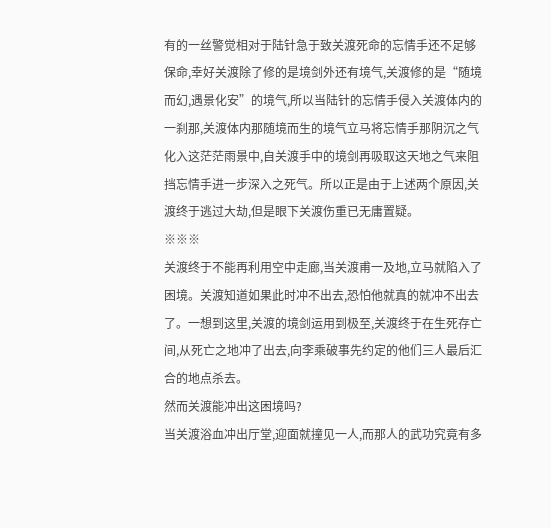有的一丝警觉相对于陆针急于致关渡死命的忘情手还不足够保命,幸好关渡除了修的是境剑外还有境气,关渡修的是“随境而幻,遇景化安”的境气,所以当陆针的忘情手侵入关渡体内的一刹那,关渡体内那随境而生的境气立马将忘情手那阴沉之气化入这茫茫雨景中,自关渡手中的境剑再吸取这天地之气来阻挡忘情手进一步深入之死气。所以正是由于上述两个原因,关渡终于逃过大劫,但是眼下关渡伤重已无庸置疑。
※※※
关渡终于不能再利用空中走廊,当关渡甫一及地,立马就陷入了困境。关渡知道如果此时冲不出去,恐怕他就真的就冲不出去了。一想到这里,关渡的境剑运用到极至,关渡终于在生死存亡间,从死亡之地冲了出去,向李乘破事先约定的他们三人最后汇合的地点杀去。
然而关渡能冲出这困境吗?
当关渡浴血冲出厅堂,迎面就撞见一人,而那人的武功究竟有多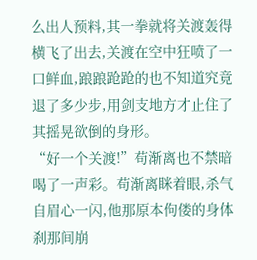么出人预料,其一拳就将关渡轰得横飞了出去,关渡在空中狂喷了一口鲜血,踉踉跄跄的也不知道究竟退了多少步,用剑支地方才止住了其摇晃欲倒的身形。
“好一个关渡!”苟渐离也不禁暗喝了一声彩。苟渐离眯着眼,杀气自眉心一闪,他那原本佝偻的身体刹那间崩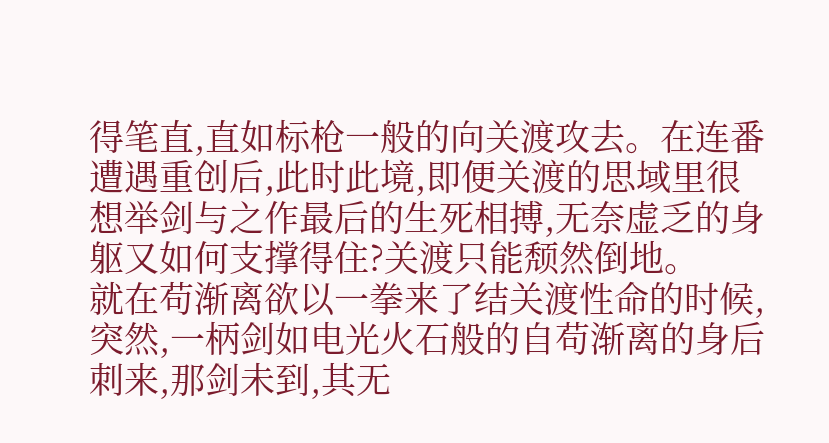得笔直,直如标枪一般的向关渡攻去。在连番遭遇重创后,此时此境,即便关渡的思域里很想举剑与之作最后的生死相搏,无奈虚乏的身躯又如何支撑得住?关渡只能颓然倒地。
就在苟渐离欲以一拳来了结关渡性命的时候,突然,一柄剑如电光火石般的自苟渐离的身后刺来,那剑未到,其无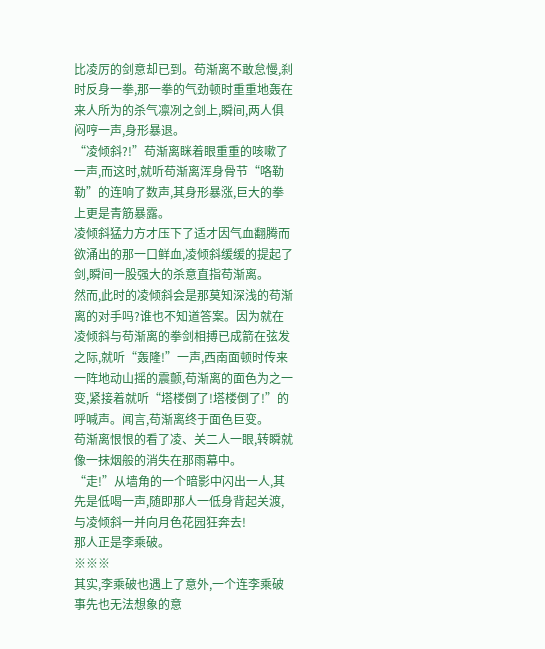比凌厉的剑意却已到。苟渐离不敢怠慢,刹时反身一拳,那一拳的气劲顿时重重地轰在来人所为的杀气凛冽之剑上,瞬间,两人俱闷哼一声,身形暴退。
“凌倾斜?!”苟渐离眯着眼重重的咳嗽了一声,而这时,就听苟渐离浑身骨节“咯勒勒”的连响了数声,其身形暴涨,巨大的拳上更是青筋暴露。
凌倾斜猛力方才压下了适才因气血翻腾而欲涌出的那一口鲜血,凌倾斜缓缓的提起了剑,瞬间一股强大的杀意直指苟渐离。
然而,此时的凌倾斜会是那莫知深浅的苟渐离的对手吗?谁也不知道答案。因为就在凌倾斜与苟渐离的拳剑相搏已成箭在弦发之际,就听“轰隆!”一声,西南面顿时传来一阵地动山摇的震颤,苟渐离的面色为之一变,紧接着就听“塔楼倒了!塔楼倒了!”的呼喊声。闻言,苟渐离终于面色巨变。
苟渐离恨恨的看了凌、关二人一眼,转瞬就像一抹烟般的消失在那雨幕中。
“走!”从墙角的一个暗影中闪出一人,其先是低喝一声,随即那人一低身背起关渡,与凌倾斜一并向月色花园狂奔去!
那人正是李乘破。
※※※
其实,李乘破也遇上了意外,一个连李乘破事先也无法想象的意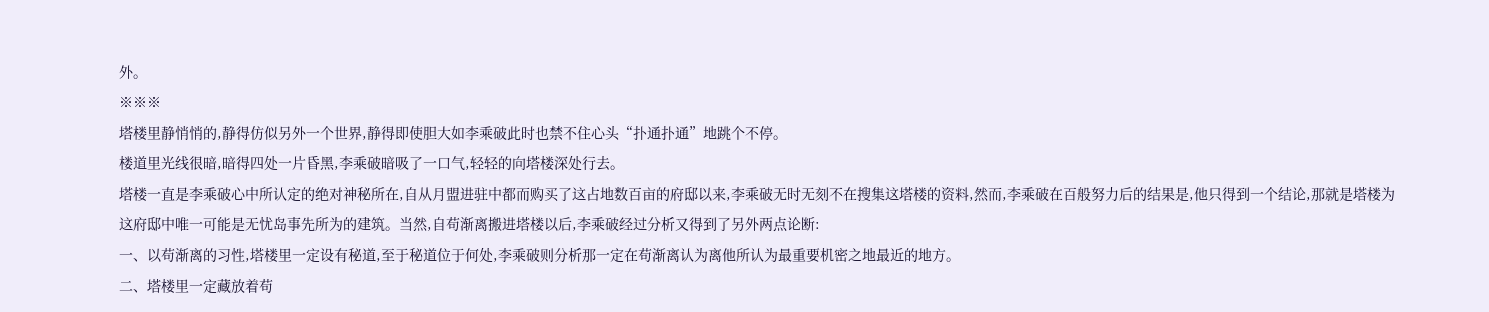外。
※※※
塔楼里静悄悄的,静得仿似另外一个世界,静得即使胆大如李乘破此时也禁不住心头“扑通扑通”地跳个不停。
楼道里光线很暗,暗得四处一片昏黑,李乘破暗吸了一口气,轻轻的向塔楼深处行去。
塔楼一直是李乘破心中所认定的绝对神秘所在,自从月盟进驻中都而购买了这占地数百亩的府邸以来,李乘破无时无刻不在搜集这塔楼的资料,然而,李乘破在百般努力后的结果是,他只得到一个结论,那就是塔楼为这府邸中唯一可能是无忧岛事先所为的建筑。当然,自苟渐离搬进塔楼以后,李乘破经过分析又得到了另外两点论断:
一、以苟渐离的习性,塔楼里一定设有秘道,至于秘道位于何处,李乘破则分析那一定在苟渐离认为离他所认为最重要机密之地最近的地方。
二、塔楼里一定藏放着苟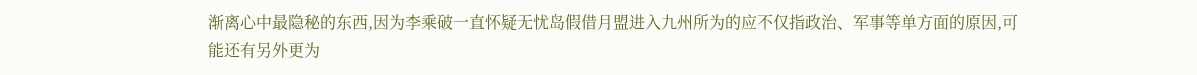渐离心中最隐秘的东西,因为李乘破一直怀疑无忧岛假借月盟进入九州所为的应不仅指政治、军事等单方面的原因,可能还有另外更为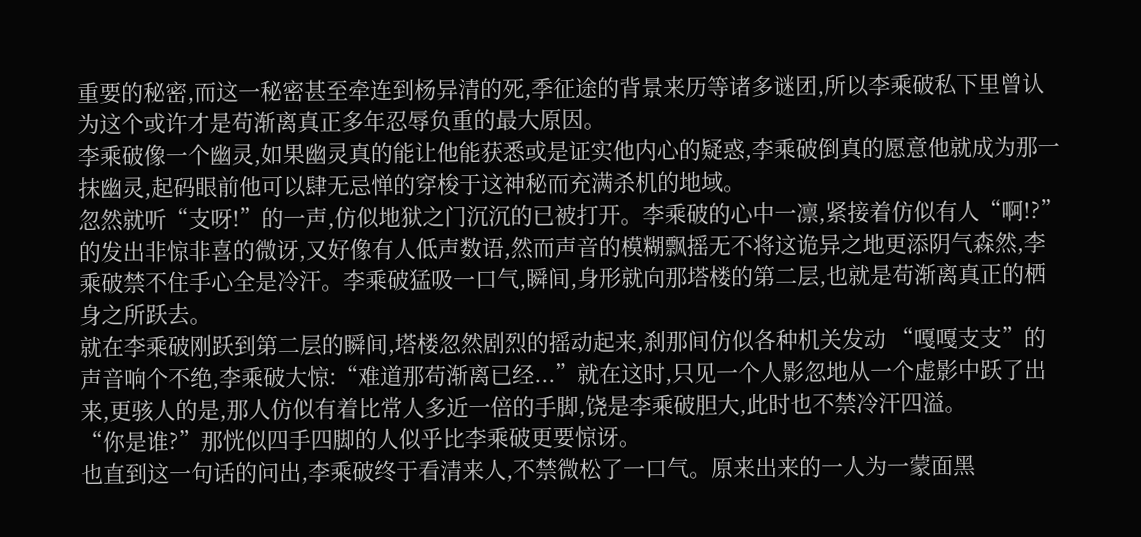重要的秘密,而这一秘密甚至牵连到杨异清的死,季征途的背景来历等诸多谜团,所以李乘破私下里曾认为这个或许才是苟渐离真正多年忍辱负重的最大原因。
李乘破像一个幽灵,如果幽灵真的能让他能获悉或是证实他内心的疑惑,李乘破倒真的愿意他就成为那一抹幽灵,起码眼前他可以肆无忌惮的穿梭于这神秘而充满杀机的地域。
忽然就听“支呀!”的一声,仿似地狱之门沉沉的已被打开。李乘破的心中一凛,紧接着仿似有人“啊!?”的发出非惊非喜的微讶,又好像有人低声数语,然而声音的模糊飘摇无不将这诡异之地更添阴气森然,李乘破禁不住手心全是冷汗。李乘破猛吸一口气,瞬间,身形就向那塔楼的第二层,也就是苟渐离真正的栖身之所跃去。
就在李乘破刚跃到第二层的瞬间,塔楼忽然剧烈的摇动起来,刹那间仿似各种机关发动 “嘎嘎支支”的声音响个不绝,李乘破大惊:“难道那苟渐离已经...”就在这时,只见一个人影忽地从一个虚影中跃了出来,更骇人的是,那人仿似有着比常人多近一倍的手脚,饶是李乘破胆大,此时也不禁冷汗四溢。
“你是谁?”那恍似四手四脚的人似乎比李乘破更要惊讶。
也直到这一句话的问出,李乘破终于看清来人,不禁微松了一口气。原来出来的一人为一蒙面黑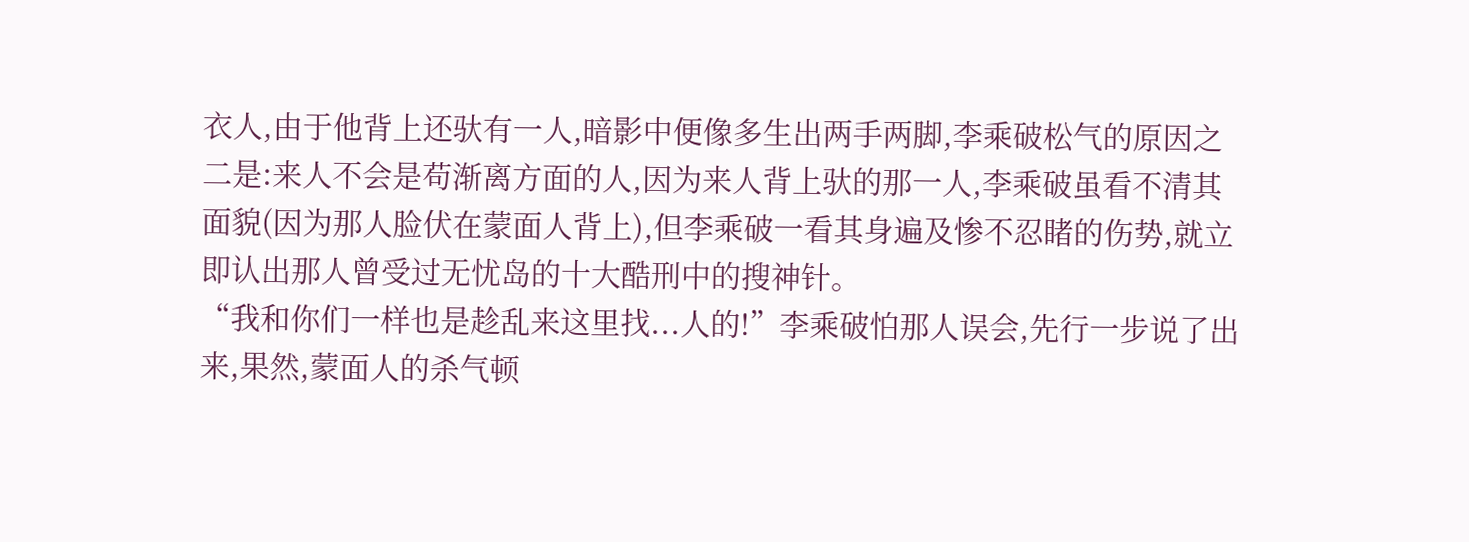衣人,由于他背上还驮有一人,暗影中便像多生出两手两脚,李乘破松气的原因之二是:来人不会是苟渐离方面的人,因为来人背上驮的那一人,李乘破虽看不清其面貌(因为那人脸伏在蒙面人背上),但李乘破一看其身遍及惨不忍睹的伤势,就立即认出那人曾受过无忧岛的十大酷刑中的搜神针。
“我和你们一样也是趁乱来这里找...人的!”李乘破怕那人误会,先行一步说了出来,果然,蒙面人的杀气顿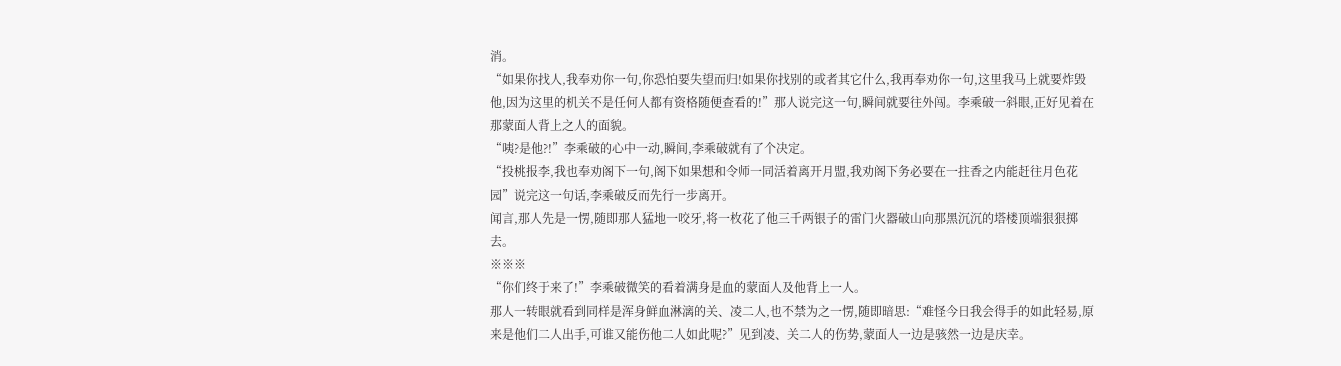消。
“如果你找人,我奉劝你一句,你恐怕要失望而归!如果你找别的或者其它什么,我再奉劝你一句,这里我马上就要炸毁他,因为这里的机关不是任何人都有资格随便查看的!”那人说完这一句,瞬间就要往外闯。李乘破一斜眼,正好见着在那蒙面人背上之人的面貌。
“咦?是他?!”李乘破的心中一动,瞬间,李乘破就有了个决定。
“投桃报李,我也奉劝阁下一句,阁下如果想和令师一同活着离开月盟,我劝阁下务必要在一拄香之内能赶往月色花园”说完这一句话,李乘破反而先行一步离开。
闻言,那人先是一愣,随即那人猛地一咬牙,将一枚花了他三千两银子的雷门火器破山向那黑沉沉的塔楼顶端狠狠掷去。
※※※
“你们终于来了!”李乘破微笑的看着满身是血的蒙面人及他背上一人。
那人一转眼就看到同样是浑身鲜血淋漓的关、凌二人,也不禁为之一愣,随即暗思:“难怪今日我会得手的如此轻易,原来是他们二人出手,可谁又能伤他二人如此呢?”见到凌、关二人的伤势,蒙面人一边是骇然一边是庆幸。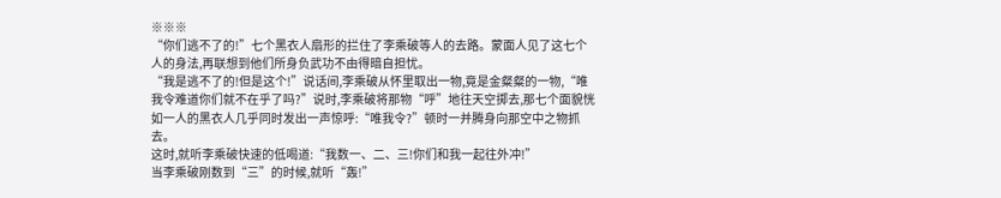※※※
“你们逃不了的!”七个黑衣人扇形的拦住了李乘破等人的去路。蒙面人见了这七个人的身法,再联想到他们所身负武功不由得暗自担忧。
“我是逃不了的!但是这个!”说话间,李乘破从怀里取出一物,竟是金粲粲的一物,“唯我令难道你们就不在乎了吗?”说时,李乘破将那物“呼”地往天空掷去,那七个面貌恍如一人的黑衣人几乎同时发出一声惊呼:“唯我令?”顿时一并腾身向那空中之物抓去。
这时,就听李乘破快速的低喝道:“我数一、二、三!你们和我一起往外冲!”
当李乘破刚数到“三”的时候,就听“轰!”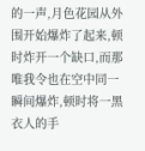的一声,月色花园从外围开始爆炸了起来,顿时炸开一个缺口,而那唯我令也在空中同一瞬间爆炸,顿时将一黑衣人的手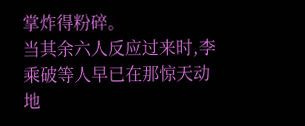掌炸得粉碎。
当其余六人反应过来时,李乘破等人早已在那惊天动地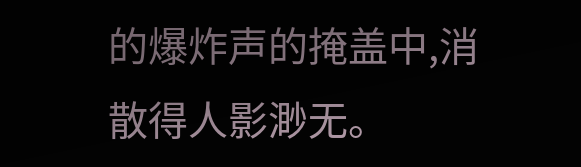的爆炸声的掩盖中,消散得人影渺无。